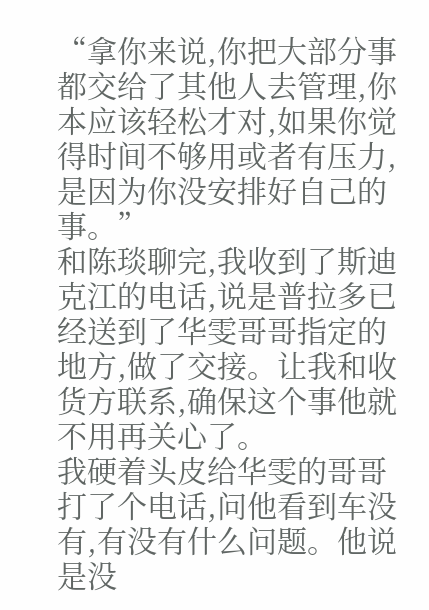“拿你来说,你把大部分事都交给了其他人去管理,你本应该轻松才对,如果你觉得时间不够用或者有压力,是因为你没安排好自己的事。”
和陈琰聊完,我收到了斯迪克江的电话,说是普拉多已经送到了华雯哥哥指定的地方,做了交接。让我和收货方联系,确保这个事他就不用再关心了。
我硬着头皮给华雯的哥哥打了个电话,问他看到车没有,有没有什么问题。他说是没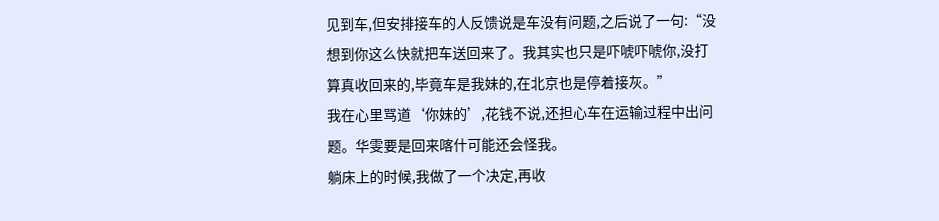见到车,但安排接车的人反馈说是车没有问题,之后说了一句:“没想到你这么快就把车送回来了。我其实也只是吓唬吓唬你,没打算真收回来的,毕竟车是我妹的,在北京也是停着接灰。”
我在心里骂道‘你妹的’,花钱不说,还担心车在运输过程中出问题。华雯要是回来喀什可能还会怪我。
躺床上的时候,我做了一个决定,再收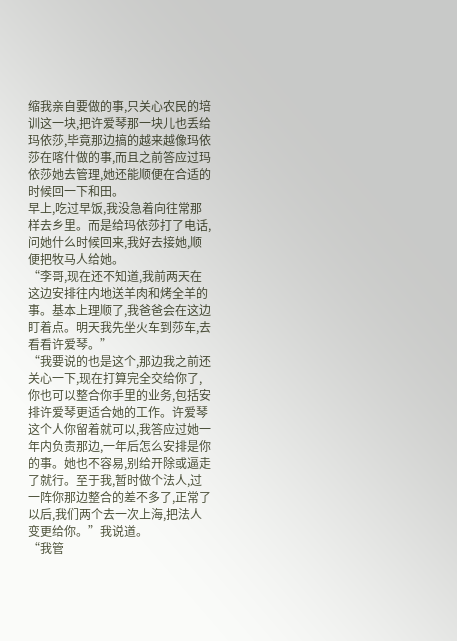缩我亲自要做的事,只关心农民的培训这一块,把许爱琴那一块儿也丢给玛依莎,毕竟那边搞的越来越像玛依莎在喀什做的事,而且之前答应过玛依莎她去管理,她还能顺便在合适的时候回一下和田。
早上,吃过早饭,我没急着向往常那样去乡里。而是给玛依莎打了电话,问她什么时候回来,我好去接她,顺便把牧马人给她。
“李哥,现在还不知道,我前两天在这边安排往内地送羊肉和烤全羊的事。基本上理顺了,我爸爸会在这边盯着点。明天我先坐火车到莎车,去看看许爱琴。”
“我要说的也是这个,那边我之前还关心一下,现在打算完全交给你了,你也可以整合你手里的业务,包括安排许爱琴更适合她的工作。许爱琴这个人你留着就可以,我答应过她一年内负责那边,一年后怎么安排是你的事。她也不容易,别给开除或逼走了就行。至于我,暂时做个法人,过一阵你那边整合的差不多了,正常了以后,我们两个去一次上海,把法人变更给你。”我说道。
“我管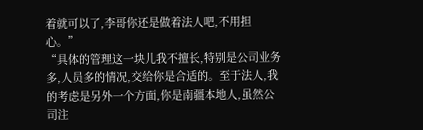着就可以了,李哥你还是做着法人吧,不用担心。”
“具体的管理这一块儿我不擅长,特别是公司业务多,人员多的情况,交给你是合适的。至于法人,我的考虑是另外一个方面,你是南疆本地人,虽然公司注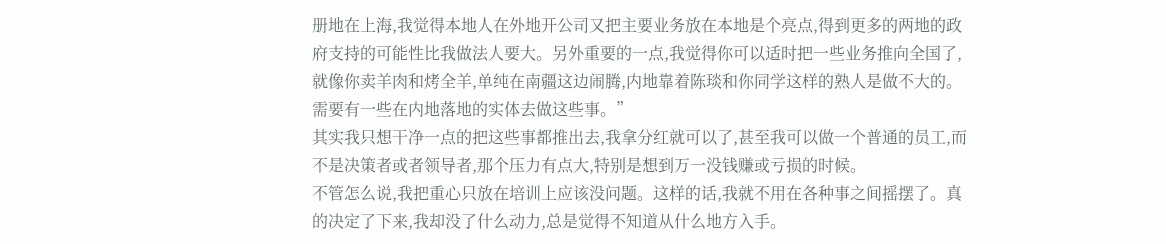册地在上海,我觉得本地人在外地开公司又把主要业务放在本地是个亮点,得到更多的两地的政府支持的可能性比我做法人要大。另外重要的一点,我觉得你可以适时把一些业务推向全国了,就像你卖羊肉和烤全羊,单纯在南疆这边闹腾,内地靠着陈琰和你同学这样的熟人是做不大的。需要有一些在内地落地的实体去做这些事。”
其实我只想干净一点的把这些事都推出去,我拿分红就可以了,甚至我可以做一个普通的员工,而不是决策者或者领导者,那个压力有点大,特别是想到万一没钱赚或亏损的时候。
不管怎么说,我把重心只放在培训上应该没问题。这样的话,我就不用在各种事之间摇摆了。真的决定了下来,我却没了什么动力,总是觉得不知道从什么地方入手。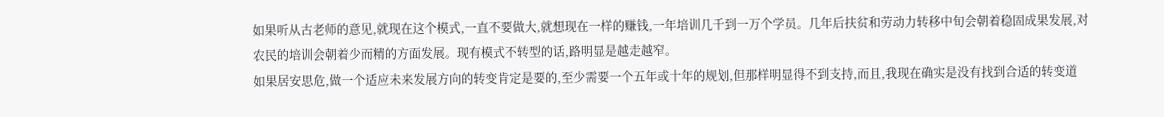如果听从古老师的意见,就现在这个模式,一直不要做大,就想现在一样的赚钱,一年培训几千到一万个学员。几年后扶贫和劳动力转移中旬会朝着稳固成果发展,对农民的培训会朝着少而精的方面发展。现有模式不转型的话,路明显是越走越窄。
如果居安思危,做一个适应未来发展方向的转变肯定是要的,至少需要一个五年或十年的规划,但那样明显得不到支持,而且,我现在确实是没有找到合适的转变道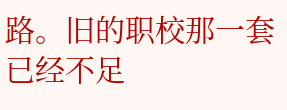路。旧的职校那一套已经不足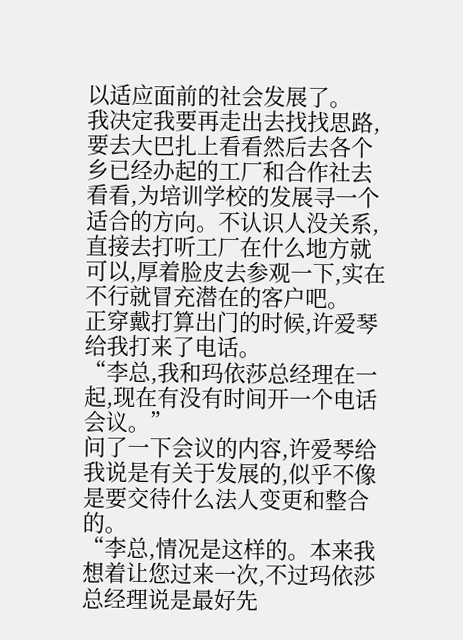以适应面前的社会发展了。
我决定我要再走出去找找思路,要去大巴扎上看看然后去各个乡已经办起的工厂和合作社去看看,为培训学校的发展寻一个适合的方向。不认识人没关系,直接去打听工厂在什么地方就可以,厚着脸皮去参观一下,实在不行就冒充潜在的客户吧。
正穿戴打算出门的时候,许爱琴给我打来了电话。
“李总,我和玛依莎总经理在一起,现在有没有时间开一个电话会议。”
问了一下会议的内容,许爱琴给我说是有关于发展的,似乎不像是要交待什么法人变更和整合的。
“李总,情况是这样的。本来我想着让您过来一次,不过玛依莎总经理说是最好先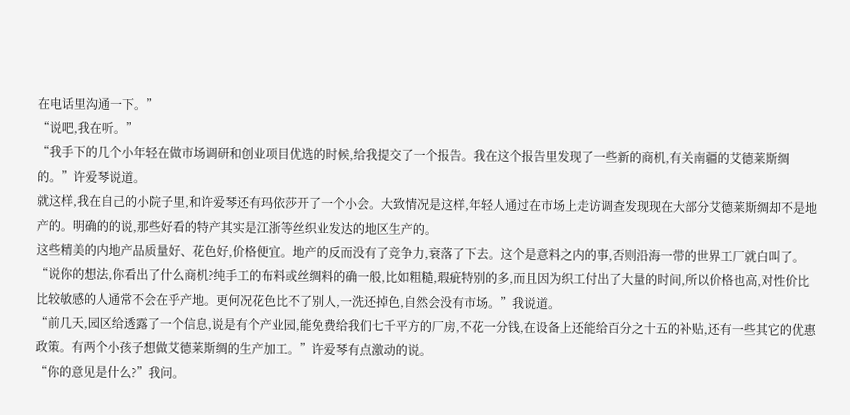在电话里沟通一下。”
“说吧,我在听。”
“我手下的几个小年轻在做市场调研和创业项目优选的时候,给我提交了一个报告。我在这个报告里发现了一些新的商机,有关南疆的艾德莱斯绸的。”许爱琴说道。
就这样,我在自己的小院子里,和许爱琴还有玛依莎开了一个小会。大致情况是这样,年轻人通过在市场上走访调查发现现在大部分艾德莱斯绸却不是地产的。明确的的说,那些好看的特产其实是江浙等丝织业发达的地区生产的。
这些精美的内地产品质量好、花色好,价格便宜。地产的反而没有了竞争力,衰落了下去。这个是意料之内的事,否则沿海一带的世界工厂就白叫了。
“说你的想法,你看出了什么商机?纯手工的布料或丝绸料的确一般,比如粗糙,瑕疵特别的多,而且因为织工付出了大量的时间,所以价格也高,对性价比比较敏感的人通常不会在乎产地。更何况花色比不了别人,一洗还掉色,自然会没有市场。”我说道。
“前几天,园区给透露了一个信息,说是有个产业园,能免费给我们七千平方的厂房,不花一分钱,在设备上还能给百分之十五的补贴,还有一些其它的优惠政策。有两个小孩子想做艾德莱斯绸的生产加工。”许爱琴有点激动的说。
“你的意见是什么?”我问。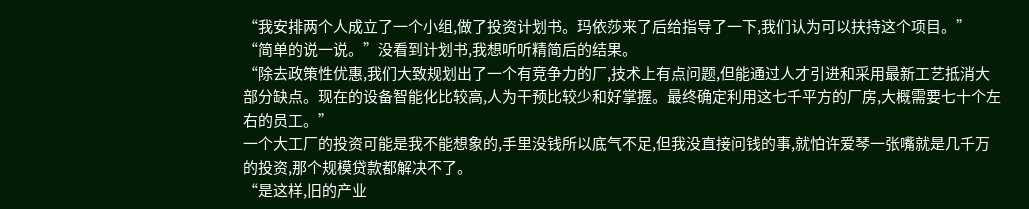“我安排两个人成立了一个小组,做了投资计划书。玛依莎来了后给指导了一下,我们认为可以扶持这个项目。”
“简单的说一说。”没看到计划书,我想听听精简后的结果。
“除去政策性优惠,我们大致规划出了一个有竞争力的厂,技术上有点问题,但能通过人才引进和采用最新工艺抵消大部分缺点。现在的设备智能化比较高,人为干预比较少和好掌握。最终确定利用这七千平方的厂房,大概需要七十个左右的员工。”
一个大工厂的投资可能是我不能想象的,手里没钱所以底气不足,但我没直接问钱的事,就怕许爱琴一张嘴就是几千万的投资,那个规模贷款都解决不了。
“是这样,旧的产业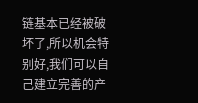链基本已经被破坏了,所以机会特别好,我们可以自己建立完善的产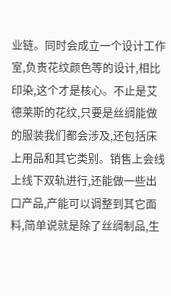业链。同时会成立一个设计工作室,负责花纹颜色等的设计,相比印染,这个才是核心。不止是艾德莱斯的花纹,只要是丝绸能做的服装我们都会涉及,还包括床上用品和其它类别。销售上会线上线下双轨进行,还能做一些出口产品,产能可以调整到其它面料,简单说就是除了丝绸制品,生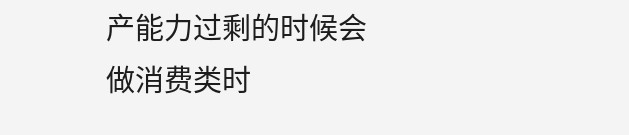产能力过剩的时候会做消费类时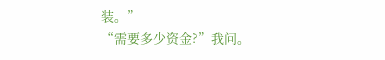装。”
“需要多少资金?”我问。